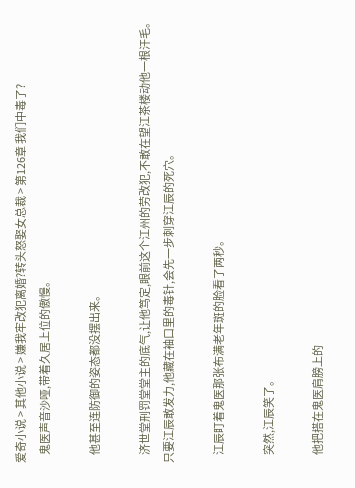爱奇小说 > 其他小说 > 嫌我牢改犯离婚?转头怒娶女总裁 > 第126章 我们中毒了?
    鬼医声音沙哑,带着久居上位的傲慢。

    他甚至连防御的姿态都没摆出来。

    济世堂刑罚堂堂主的底气,让他笃定,眼前这个江州的劳改犯,不敢在望江茶楼动他一根汗毛。只要江辰敢发力,他藏在袖口里的毒针,会先一步刺穿江辰的死穴。

    江辰盯着鬼医那张布满老年斑的脸看了两秒。

    突然,江辰笑了。

    他把搭在鬼医肩膀上的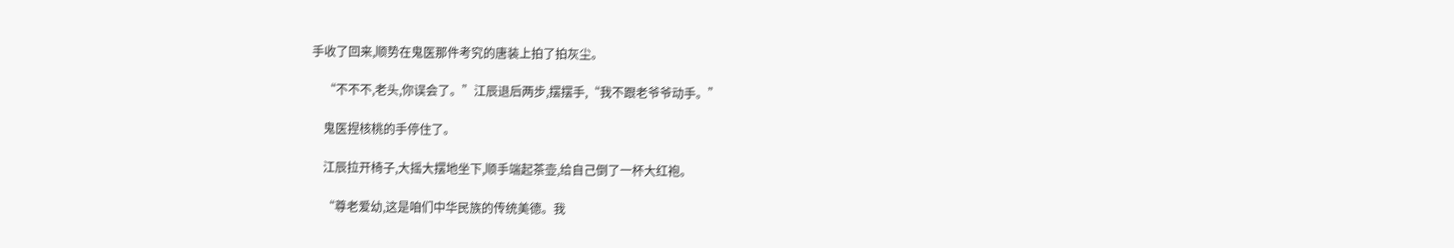手收了回来,顺势在鬼医那件考究的唐装上拍了拍灰尘。

    “不不不,老头,你误会了。”江辰退后两步,摆摆手,“我不跟老爷爷动手。”

    鬼医捏核桃的手停住了。

    江辰拉开椅子,大摇大摆地坐下,顺手端起茶壶,给自己倒了一杯大红袍。

    “尊老爱幼,这是咱们中华民族的传统美德。我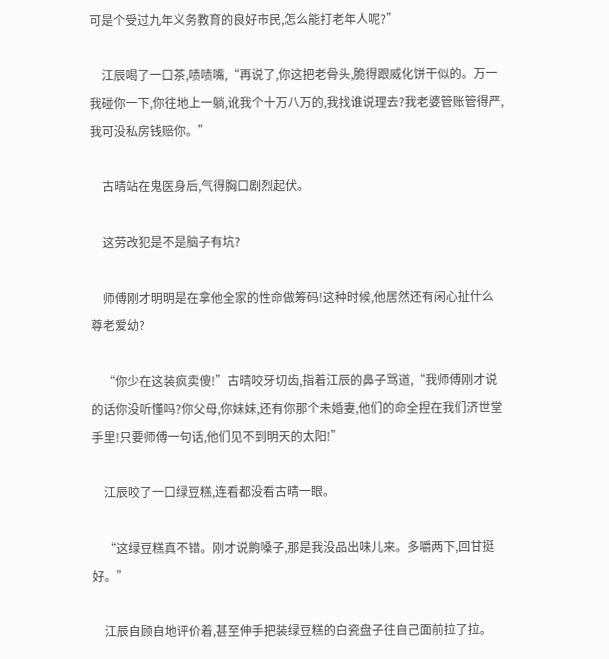可是个受过九年义务教育的良好市民,怎么能打老年人呢?”

    江辰喝了一口茶,啧啧嘴,“再说了,你这把老骨头,脆得跟威化饼干似的。万一我碰你一下,你往地上一躺,讹我个十万八万的,我找谁说理去?我老婆管账管得严,我可没私房钱赔你。”

    古晴站在鬼医身后,气得胸口剧烈起伏。

    这劳改犯是不是脑子有坑?

    师傅刚才明明是在拿他全家的性命做筹码!这种时候,他居然还有闲心扯什么尊老爱幼?

    “你少在这装疯卖傻!”古晴咬牙切齿,指着江辰的鼻子骂道,“我师傅刚才说的话你没听懂吗?你父母,你妹妹,还有你那个未婚妻,他们的命全捏在我们济世堂手里!只要师傅一句话,他们见不到明天的太阳!”

    江辰咬了一口绿豆糕,连看都没看古晴一眼。

    “这绿豆糕真不错。刚才说齁嗓子,那是我没品出味儿来。多嚼两下,回甘挺好。”

    江辰自顾自地评价着,甚至伸手把装绿豆糕的白瓷盘子往自己面前拉了拉。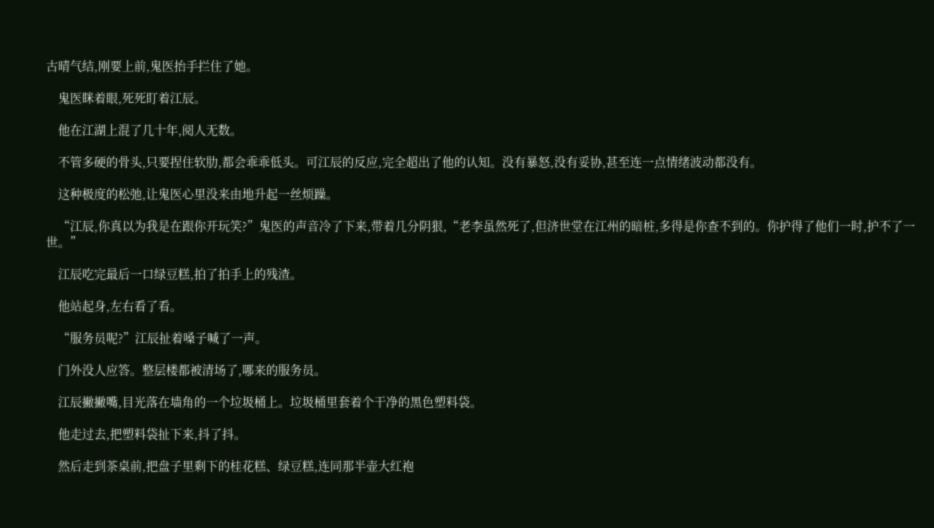古晴气结,刚要上前,鬼医抬手拦住了她。

    鬼医眯着眼,死死盯着江辰。

    他在江湖上混了几十年,阅人无数。

    不管多硬的骨头,只要捏住软肋,都会乖乖低头。可江辰的反应,完全超出了他的认知。没有暴怒,没有妥协,甚至连一点情绪波动都没有。

    这种极度的松弛,让鬼医心里没来由地升起一丝烦躁。

    “江辰,你真以为我是在跟你开玩笑?”鬼医的声音冷了下来,带着几分阴狠,“老李虽然死了,但济世堂在江州的暗桩,多得是你查不到的。你护得了他们一时,护不了一世。”

    江辰吃完最后一口绿豆糕,拍了拍手上的残渣。

    他站起身,左右看了看。

    “服务员呢?”江辰扯着嗓子喊了一声。

    门外没人应答。整层楼都被清场了,哪来的服务员。

    江辰撇撇嘴,目光落在墙角的一个垃圾桶上。垃圾桶里套着个干净的黑色塑料袋。

    他走过去,把塑料袋扯下来,抖了抖。

    然后走到茶桌前,把盘子里剩下的桂花糕、绿豆糕,连同那半壶大红袍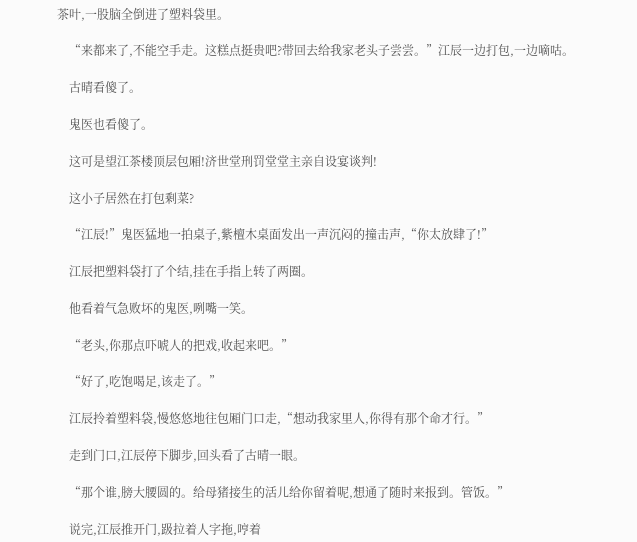茶叶,一股脑全倒进了塑料袋里。

    “来都来了,不能空手走。这糕点挺贵吧?带回去给我家老头子尝尝。”江辰一边打包,一边嘀咕。

    古晴看傻了。

    鬼医也看傻了。

    这可是望江茶楼顶层包厢!济世堂刑罚堂堂主亲自设宴谈判!

    这小子居然在打包剩菜?

    “江辰!”鬼医猛地一拍桌子,紫檀木桌面发出一声沉闷的撞击声,“你太放肆了!”

    江辰把塑料袋打了个结,挂在手指上转了两圈。

    他看着气急败坏的鬼医,咧嘴一笑。

    “老头,你那点吓唬人的把戏,收起来吧。”

    “好了,吃饱喝足,该走了。”

    江辰拎着塑料袋,慢悠悠地往包厢门口走,“想动我家里人,你得有那个命才行。”

    走到门口,江辰停下脚步,回头看了古晴一眼。

    “那个谁,膀大腰圆的。给母猪接生的活儿给你留着呢,想通了随时来报到。管饭。”

    说完,江辰推开门,趿拉着人字拖,哼着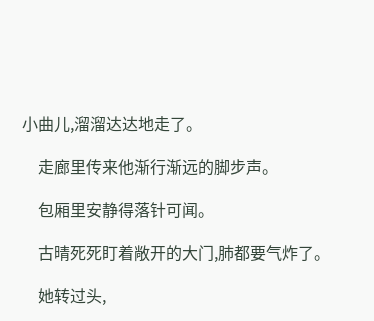小曲儿,溜溜达达地走了。

    走廊里传来他渐行渐远的脚步声。

    包厢里安静得落针可闻。

    古晴死死盯着敞开的大门,肺都要气炸了。

    她转过头,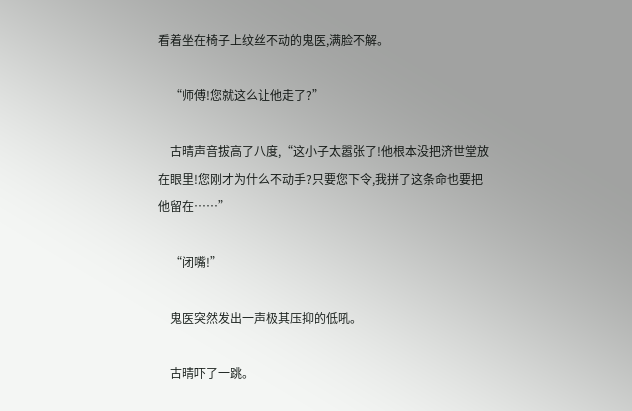看着坐在椅子上纹丝不动的鬼医,满脸不解。

    “师傅!您就这么让他走了?”

    古晴声音拔高了八度,“这小子太嚣张了!他根本没把济世堂放在眼里!您刚才为什么不动手?只要您下令,我拼了这条命也要把他留在……”

    “闭嘴!”

    鬼医突然发出一声极其压抑的低吼。

    古晴吓了一跳。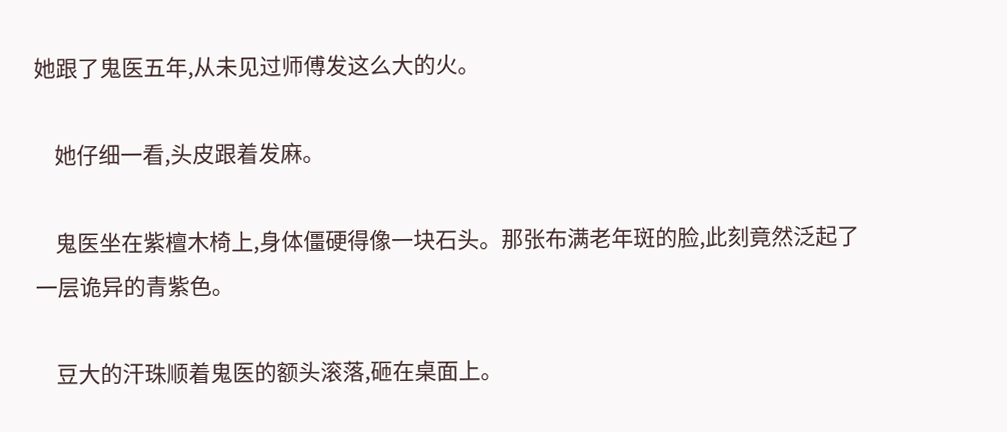她跟了鬼医五年,从未见过师傅发这么大的火。

    她仔细一看,头皮跟着发麻。

    鬼医坐在紫檀木椅上,身体僵硬得像一块石头。那张布满老年斑的脸,此刻竟然泛起了一层诡异的青紫色。

    豆大的汗珠顺着鬼医的额头滚落,砸在桌面上。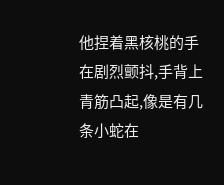他捏着黑核桃的手在剧烈颤抖,手背上青筋凸起,像是有几条小蛇在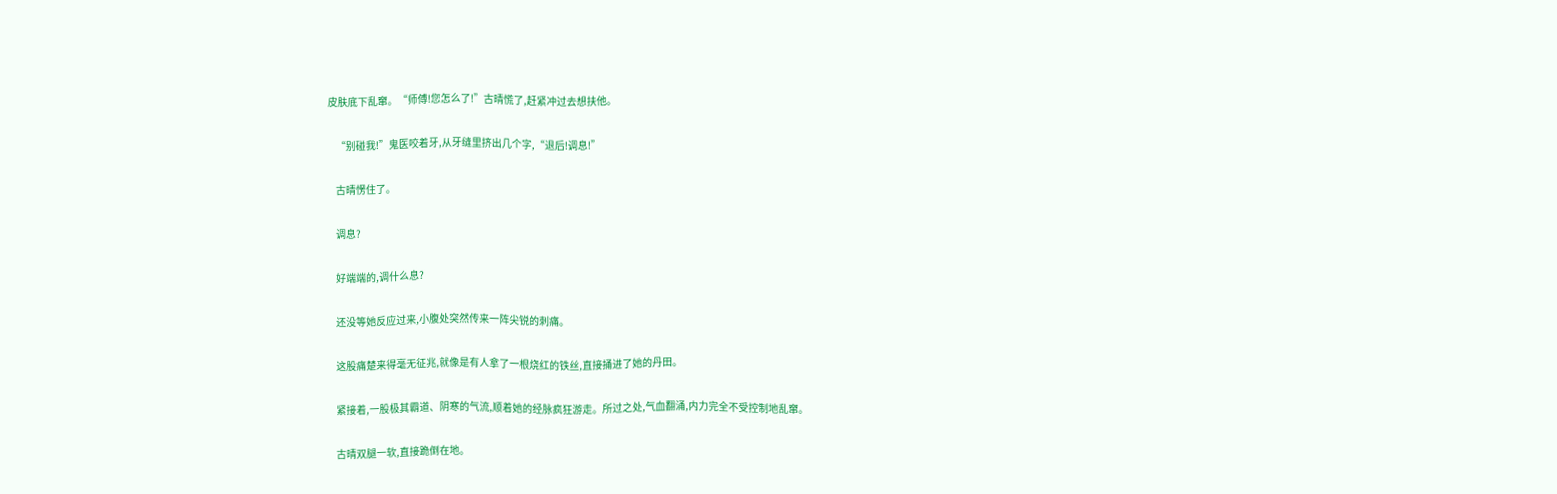皮肤底下乱窜。“师傅!您怎么了!”古晴慌了,赶紧冲过去想扶他。

    “别碰我!”鬼医咬着牙,从牙缝里挤出几个字,“退后!调息!”

    古晴愣住了。

    调息?

    好端端的,调什么息?

    还没等她反应过来,小腹处突然传来一阵尖锐的刺痛。

    这股痛楚来得毫无征兆,就像是有人拿了一根烧红的铁丝,直接捅进了她的丹田。

    紧接着,一股极其霸道、阴寒的气流,顺着她的经脉疯狂游走。所过之处,气血翻涌,内力完全不受控制地乱窜。

    古晴双腿一软,直接跪倒在地。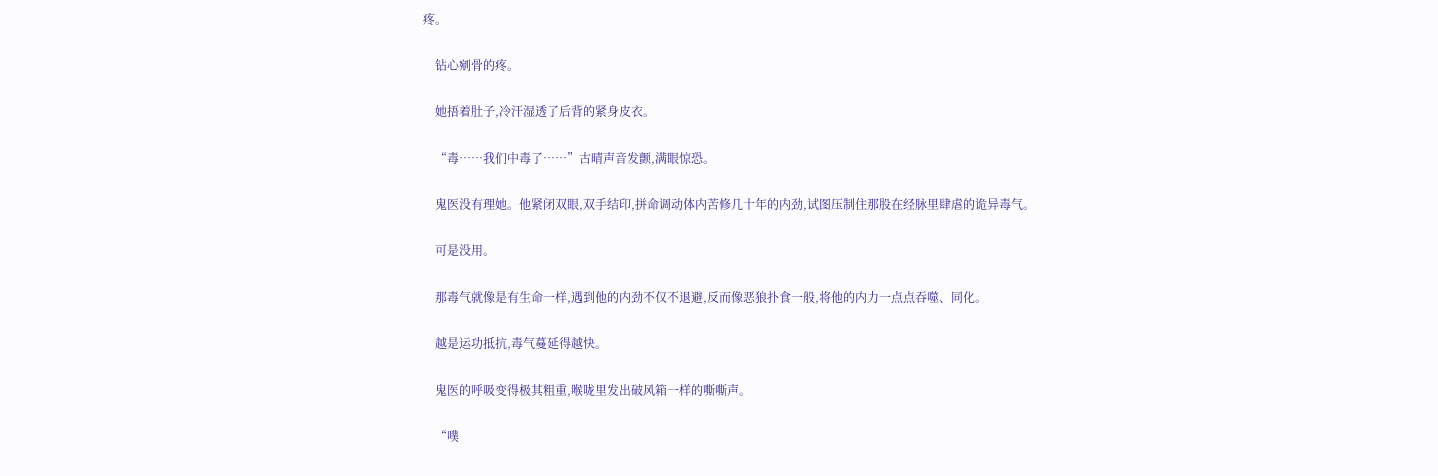疼。

    钻心剜骨的疼。

    她捂着肚子,冷汗湿透了后背的紧身皮衣。

    “毒……我们中毒了……”古晴声音发颤,满眼惊恐。

    鬼医没有理她。他紧闭双眼,双手结印,拼命调动体内苦修几十年的内劲,试图压制住那股在经脉里肆虐的诡异毒气。

    可是没用。

    那毒气就像是有生命一样,遇到他的内劲不仅不退避,反而像恶狼扑食一般,将他的内力一点点吞噬、同化。

    越是运功抵抗,毒气蔓延得越快。

    鬼医的呼吸变得极其粗重,喉咙里发出破风箱一样的嘶嘶声。

    “噗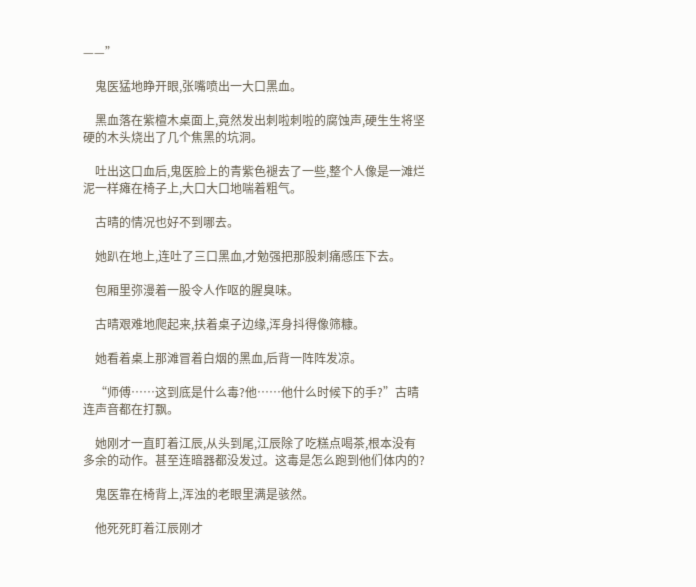——”

    鬼医猛地睁开眼,张嘴喷出一大口黑血。

    黑血落在紫檀木桌面上,竟然发出刺啦刺啦的腐蚀声,硬生生将坚硬的木头烧出了几个焦黑的坑洞。

    吐出这口血后,鬼医脸上的青紫色褪去了一些,整个人像是一滩烂泥一样瘫在椅子上,大口大口地喘着粗气。

    古晴的情况也好不到哪去。

    她趴在地上,连吐了三口黑血,才勉强把那股刺痛感压下去。

    包厢里弥漫着一股令人作呕的腥臭味。

    古晴艰难地爬起来,扶着桌子边缘,浑身抖得像筛糠。

    她看着桌上那滩冒着白烟的黑血,后背一阵阵发凉。

    “师傅……这到底是什么毒?他……他什么时候下的手?”古晴连声音都在打飘。

    她刚才一直盯着江辰,从头到尾,江辰除了吃糕点喝茶,根本没有多余的动作。甚至连暗器都没发过。这毒是怎么跑到他们体内的?

    鬼医靠在椅背上,浑浊的老眼里满是骇然。

    他死死盯着江辰刚才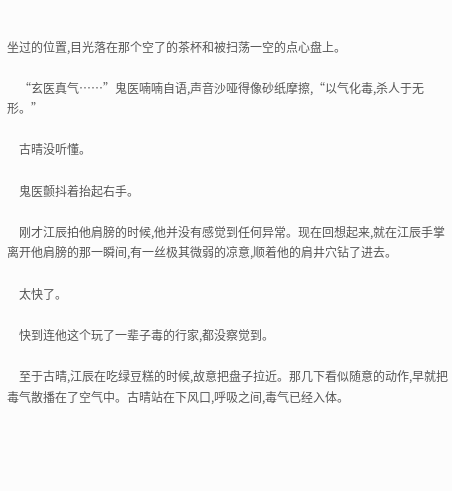坐过的位置,目光落在那个空了的茶杯和被扫荡一空的点心盘上。

    “玄医真气……”鬼医喃喃自语,声音沙哑得像砂纸摩擦,“以气化毒,杀人于无形。”

    古晴没听懂。

    鬼医颤抖着抬起右手。

    刚才江辰拍他肩膀的时候,他并没有感觉到任何异常。现在回想起来,就在江辰手掌离开他肩膀的那一瞬间,有一丝极其微弱的凉意,顺着他的肩井穴钻了进去。

    太快了。

    快到连他这个玩了一辈子毒的行家,都没察觉到。

    至于古晴,江辰在吃绿豆糕的时候,故意把盘子拉近。那几下看似随意的动作,早就把毒气散播在了空气中。古晴站在下风口,呼吸之间,毒气已经入体。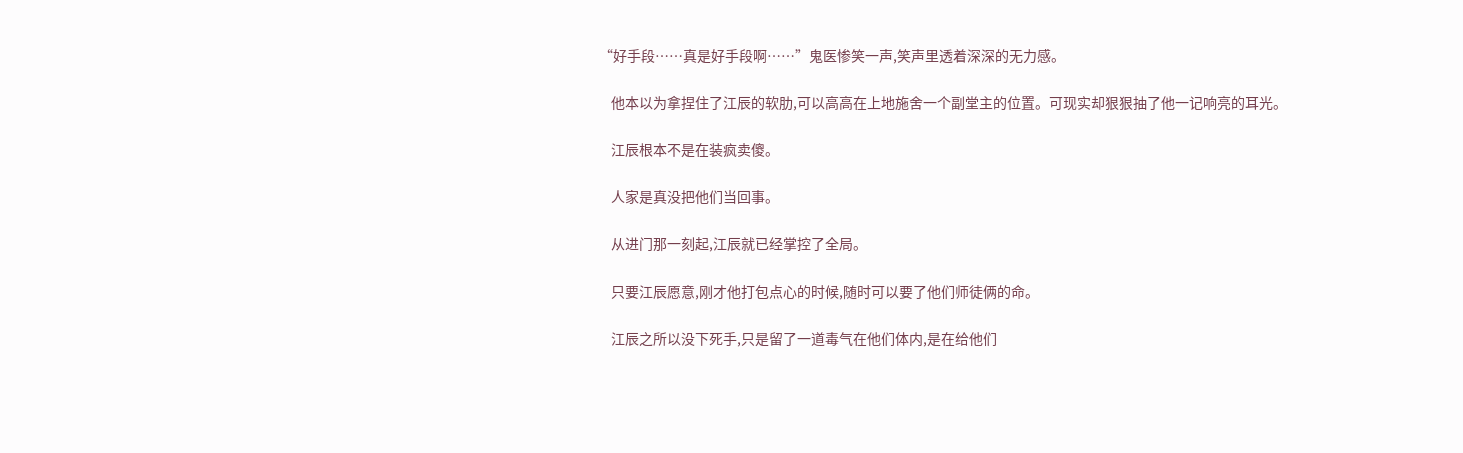“好手段……真是好手段啊……”鬼医惨笑一声,笑声里透着深深的无力感。

    他本以为拿捏住了江辰的软肋,可以高高在上地施舍一个副堂主的位置。可现实却狠狠抽了他一记响亮的耳光。

    江辰根本不是在装疯卖傻。

    人家是真没把他们当回事。

    从进门那一刻起,江辰就已经掌控了全局。

    只要江辰愿意,刚才他打包点心的时候,随时可以要了他们师徒俩的命。

    江辰之所以没下死手,只是留了一道毒气在他们体内,是在给他们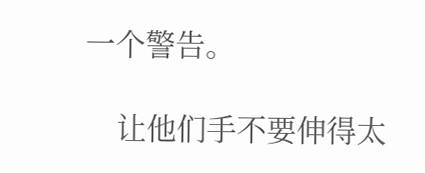一个警告。

    让他们手不要伸得太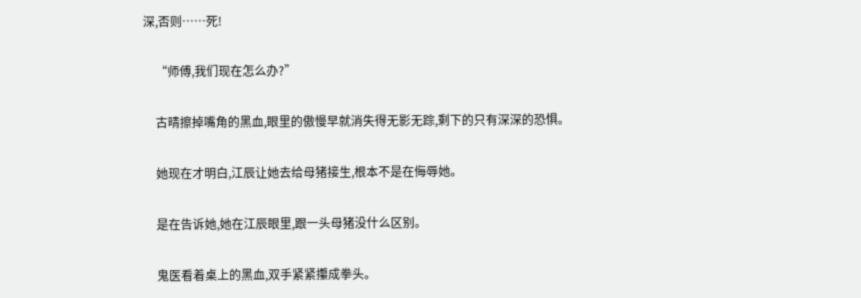深,否则……死!

    “师傅,我们现在怎么办?”

    古晴擦掉嘴角的黑血,眼里的傲慢早就消失得无影无踪,剩下的只有深深的恐惧。

    她现在才明白,江辰让她去给母猪接生,根本不是在侮辱她。

    是在告诉她,她在江辰眼里,跟一头母猪没什么区别。

    鬼医看着桌上的黑血,双手紧紧攥成拳头。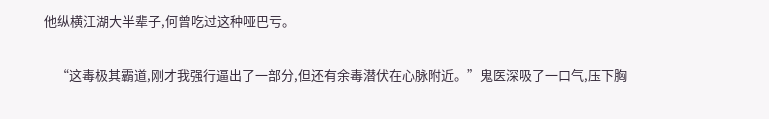他纵横江湖大半辈子,何曾吃过这种哑巴亏。

    “这毒极其霸道,刚才我强行逼出了一部分,但还有余毒潜伏在心脉附近。”鬼医深吸了一口气,压下胸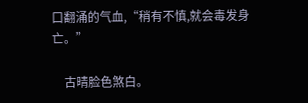口翻涌的气血,“稍有不慎,就会毒发身亡。”

    古晴脸色煞白。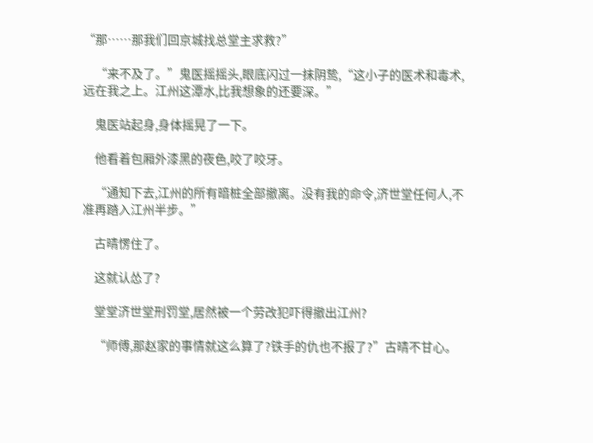“那……那我们回京城找总堂主求救?”

    “来不及了。”鬼医摇摇头,眼底闪过一抹阴鸷,“这小子的医术和毒术,远在我之上。江州这潭水,比我想象的还要深。”

    鬼医站起身,身体摇晃了一下。

    他看着包厢外漆黑的夜色,咬了咬牙。

    “通知下去,江州的所有暗桩全部撤离。没有我的命令,济世堂任何人,不准再踏入江州半步。”

    古晴愣住了。

    这就认怂了?

    堂堂济世堂刑罚堂,居然被一个劳改犯吓得撤出江州?

    “师傅,那赵家的事情就这么算了?铁手的仇也不报了?”古晴不甘心。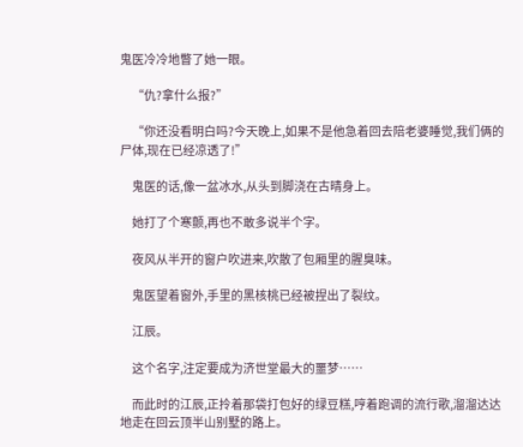鬼医冷冷地瞥了她一眼。

    “仇?拿什么报?”

    “你还没看明白吗?今天晚上,如果不是他急着回去陪老婆睡觉,我们俩的尸体,现在已经凉透了!”

    鬼医的话,像一盆冰水,从头到脚浇在古晴身上。

    她打了个寒颤,再也不敢多说半个字。

    夜风从半开的窗户吹进来,吹散了包厢里的腥臭味。

    鬼医望着窗外,手里的黑核桃已经被捏出了裂纹。

    江辰。

    这个名字,注定要成为济世堂最大的噩梦……

    而此时的江辰,正拎着那袋打包好的绿豆糕,哼着跑调的流行歌,溜溜达达地走在回云顶半山别墅的路上。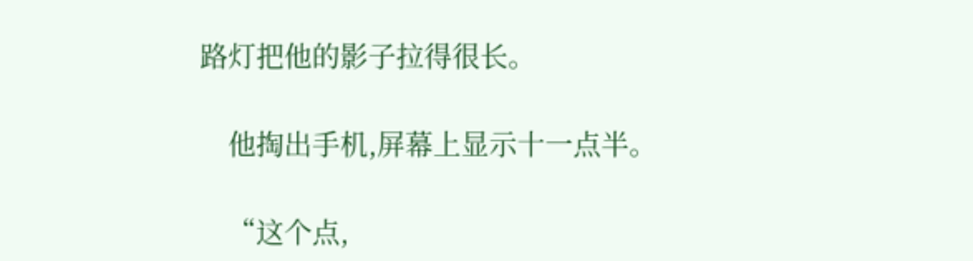路灯把他的影子拉得很长。

    他掏出手机,屏幕上显示十一点半。

    “这个点,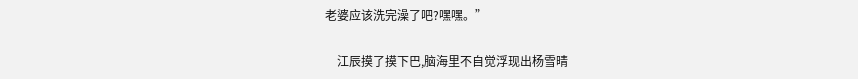老婆应该洗完澡了吧?嘿嘿。”

    江辰摸了摸下巴,脑海里不自觉浮现出杨雪晴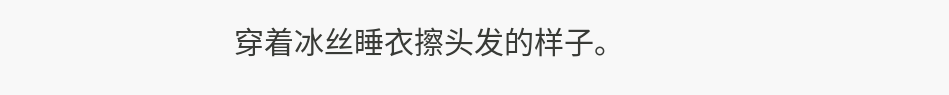穿着冰丝睡衣擦头发的样子。